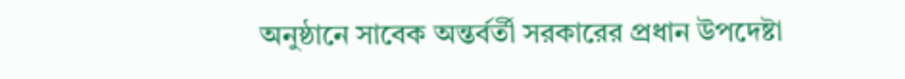অনুষ্ঠানে সাবেক অন্তর্বর্তী সরকারের প্রধান উপদেষ্টা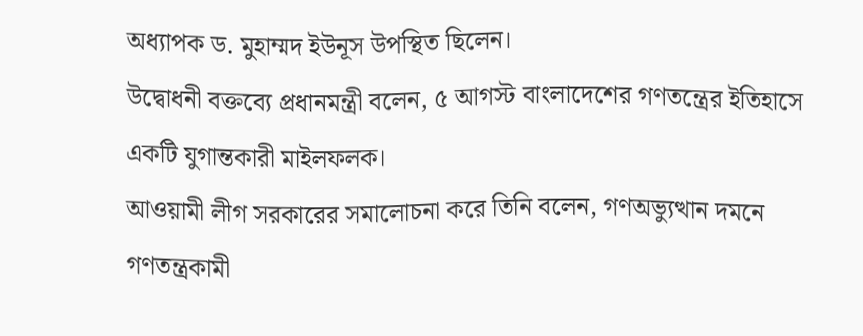অধ্যাপক ড. মুহাম্মদ ইউনূস উপস্থিত ছিলেন।
উদ্বোধনী বক্তব্যে প্রধানমন্ত্রী বলেন, ৫ আগস্ট বাংলাদেশের গণতন্ত্রের ইতিহাসে একটি যুগান্তকারী মাইলফলক।
আওয়ামী লীগ সরকারের সমালোচনা করে তিনি বলেন, গণঅভ্যুত্থান দমনে গণতন্ত্রকামী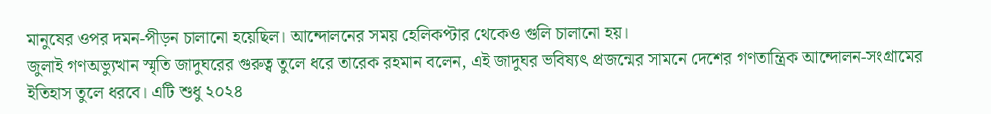মানুষের ওপর দমন-পীড়ন চালানো হয়েছিল। আন্দোলনের সময় হেলিকপ্টার থেকেও গুলি চালানো হয়।
জুলাই গণঅভ্যুত্থান স্মৃতি জাদুঘরের গুরুত্ব তুলে ধরে তারেক রহমান বলেন, এই জাদুঘর ভবিষ্যৎ প্রজন্মের সামনে দেশের গণতান্ত্রিক আন্দোলন-সংগ্রামের ইতিহাস তুলে ধরবে। এটি শুধু ২০২৪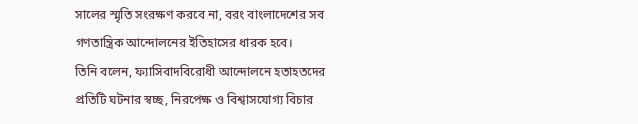সালের স্মৃতি সংরক্ষণ করবে না, বরং বাংলাদেশের সব গণতান্ত্রিক আন্দোলনের ইতিহাসের ধারক হবে।
তিনি বলেন, ফ্যাসিবাদবিরোধী আন্দোলনে হতাহতদের প্রতিটি ঘটনার স্বচ্ছ, নিরপেক্ষ ও বিশ্বাসযোগ্য বিচার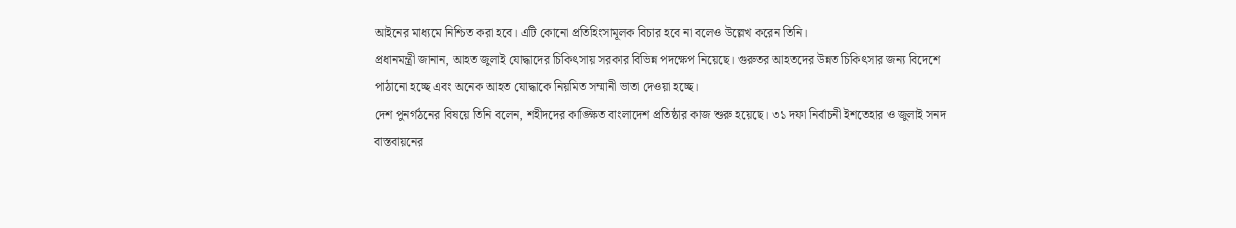আইনের মাধ্যমে নিশ্চিত করা হবে। এটি কোনো প্রতিহিংসামূলক বিচার হবে না বলেও উল্লেখ করেন তিনি।
প্রধানমন্ত্রী জানান, আহত জুলাই যোদ্ধাদের চিকিৎসায় সরকার বিভিন্ন পদক্ষেপ নিয়েছে। গুরুতর আহতদের উন্নত চিকিৎসার জন্য বিদেশে পাঠানো হচ্ছে এবং অনেক আহত যোদ্ধাকে নিয়মিত সম্মানী ভাতা দেওয়া হচ্ছে।
দেশ পুনর্গঠনের বিষয়ে তিনি বলেন, শহীদদের কাঙ্ক্ষিত বাংলাদেশ প্রতিষ্ঠার কাজ শুরু হয়েছে। ৩১ দফা নির্বাচনী ইশতেহার ও জুলাই সনদ বাস্তবায়নের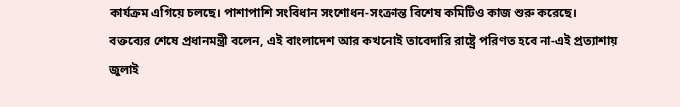কার্যক্রম এগিয়ে চলছে। পাশাপাশি সংবিধান সংশোধন-সংক্রান্ত বিশেষ কমিটিও কাজ শুরু করেছে।
বক্তব্যের শেষে প্রধানমন্ত্রী বলেন, এই বাংলাদেশ আর কখনোই তাবেদারি রাষ্ট্রে পরিণত হবে না-এই প্রত্যাশায় জুলাই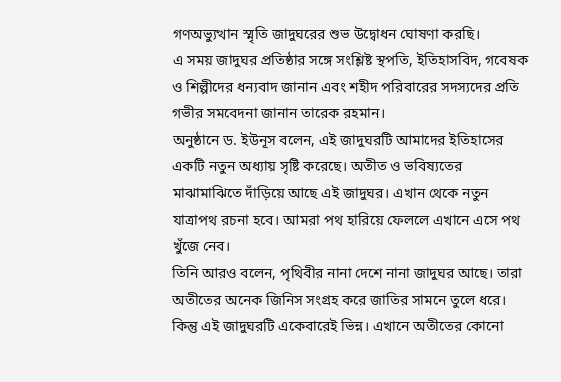গণঅভ্যুত্থান স্মৃতি জাদুঘরের শুভ উদ্বোধন ঘোষণা করছি।
এ সময় জাদুঘর প্রতিষ্ঠার সঙ্গে সংশ্লিষ্ট স্থপতি, ইতিহাসবিদ, গবেষক ও শিল্পীদের ধন্যবাদ জানান এবং শহীদ পরিবারের সদস্যদের প্রতি গভীর সমবেদনা জানান তারেক রহমান।
অনুষ্ঠানে ড. ইউনূস বলেন, এই জাদুঘরটি আমাদের ইতিহাসের একটি নতুন অধ্যায় সৃষ্টি করেছে। অতীত ও ভবিষ্যতের মাঝামাঝিতে দাঁড়িয়ে আছে এই জাদুঘর। এখান থেকে নতুন যাত্রাপথ রচনা হবে। আমরা পথ হারিয়ে ফেললে এখানে এসে পথ খুঁজে নেব।
তিনি আরও বলেন, পৃথিবীর নানা দেশে নানা জাদুঘর আছে। তারা অতীতের অনেক জিনিস সংগ্রহ করে জাতির সামনে তুলে ধরে। কিন্তু এই জাদুঘরটি একেবারেই ভিন্ন। এখানে অতীতের কোনো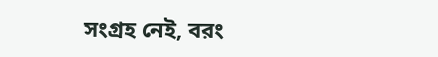সংগ্রহ নেই, বরং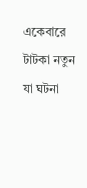একেবারে টাটকা নতুন যা ঘটনা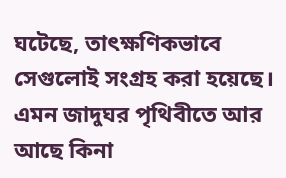ঘটেছে, তাৎক্ষণিকভাবে সেগুলোই সংগ্রহ করা হয়েছে। এমন জাদুঘর পৃথিবীতে আর আছে কিনা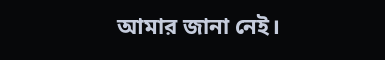আমার জানা নেই।